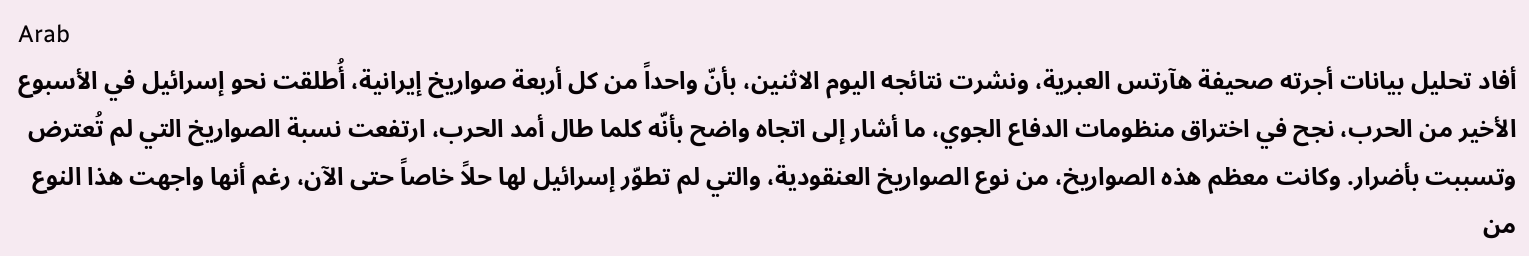Arab
أفاد تحليل بيانات أجرته صحيفة هآرتس العبرية، ونشرت نتائجه اليوم الاثنين، بأنّ واحداً من كل أربعة صواريخ إيرانية، أُطلقت نحو إسرائيل في الأسبوع الأخير من الحرب، نجح في اختراق منظومات الدفاع الجوي، ما أشار إلى اتجاه واضح بأنّه كلما طال أمد الحرب، ارتفعت نسبة الصواريخ التي لم تُعترض وتسببت بأضرار. وكانت معظم هذه الصواريخ، من نوع الصواريخ العنقودية، والتي لم تطوّر إسرائيل لها حلاً خاصاً حتى الآن، رغم أنها واجهت هذا النوع من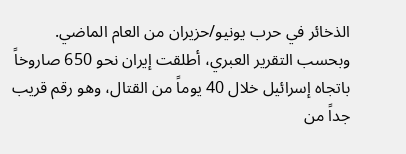الذخائر في حرب يونيو/حزيران من العام الماضي.
وبحسب التقرير العبري، أطلقت إيران نحو 650 صاروخاً باتجاه إسرائيل خلال 40 يوماً من القتال، وهو رقم قريب جداً من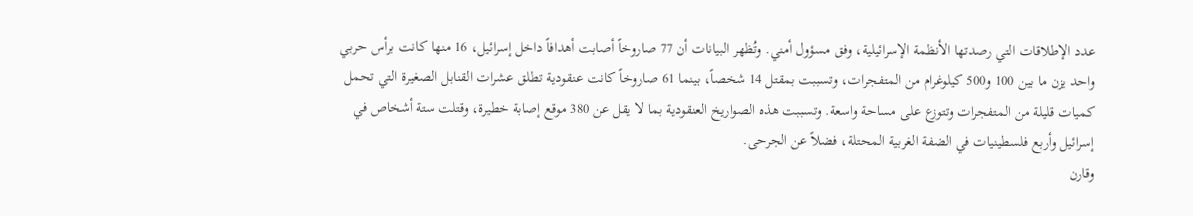عدد الإطلاقات التي رصدتها الأنظمة الإسرائيلية، وفق مسؤول أمني. وتُظهر البيانات أن 77 صاروخاً أصابت أهدافاً داخل إسرائيل، 16 منها كانت برأس حربي واحد يزن ما بين 100 و500 كيلوغرام من المتفجرات، وتسببت بمقتل 14 شخصاً، بينما 61 صاروخاً كانت عنقودية تطلق عشرات القنابل الصغيرة التي تحمل كميات قليلة من المتفجرات وتتوزع على مساحة واسعة. وتسببت هذه الصواريخ العنقودية بما لا يقل عن 380 موقع إصابة خطيرة، وقتلت ستة أشخاص في إسرائيل وأربع فلسطينيات في الضفة الغربية المحتلة، فضلاً عن الجرحى.
وقارن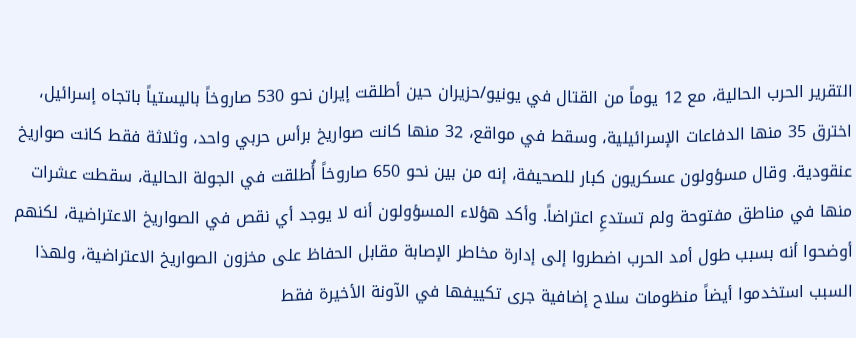التقرير الحرب الحالية، مع 12 يوماً من القتال في يونيو/حزيران حين أطلقت إيران نحو 530 صاروخاً باليستياً باتجاه إسرائيل، اخترق 35 منها الدفاعات الإسرائيلية، وسقط في مواقع، 32 منها كانت صواريخ برأس حربي واحد، وثلاثة فقط كانت صواريخ عنقودية. وقال مسؤولون عسكريون كبار للصحيفة، إنه من بين نحو 650 صاروخاً أُطلقت في الجولة الحالية، سقطت عشرات منها في مناطق مفتوحة ولم تستدعِ اعتراضاً. وأكد هؤلاء المسؤولون أنه لا يوجد أي نقص في الصواريخ الاعتراضية، لكنهم أوضحوا أنه بسبب طول أمد الحرب اضطروا إلى إدارة مخاطر الإصابة مقابل الحفاظ على مخزون الصواريخ الاعتراضية، ولهذا السبب استخدموا أيضاً منظومات سلاح إضافية جرى تكييفها في الآونة الأخيرة فقط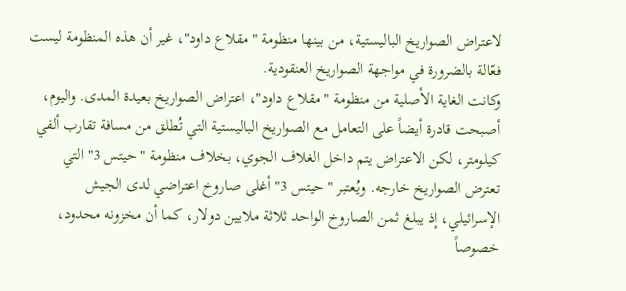لاعتراض الصواريخ الباليستية، من بينها منظومة "مقلاع داود"، غير أن هذه المنظومة ليست فعّالة بالضرورة في مواجهة الصواريخ العنقودية.
وكانت الغاية الأصلية من منظومة "مقلاع داود"، اعتراض الصواريخ بعيدة المدى. واليوم، أصبحت قادرة أيضاً على التعامل مع الصواريخ الباليستية التي تُطلق من مسافة تقارب ألفي كيلومتر، لكن الاعتراض يتم داخل الغلاف الجوي، بخلاف منظومة "حيتس 3" التي تعترض الصواريخ خارجه. ويُعتبر "حيتس 3" أغلى صاروخ اعتراضي لدى الجيش الإسرائيلي، إذ يبلغ ثمن الصاروخ الواحد ثلاثة ملايين دولار، كما أن مخزونه محدود، خصوصاً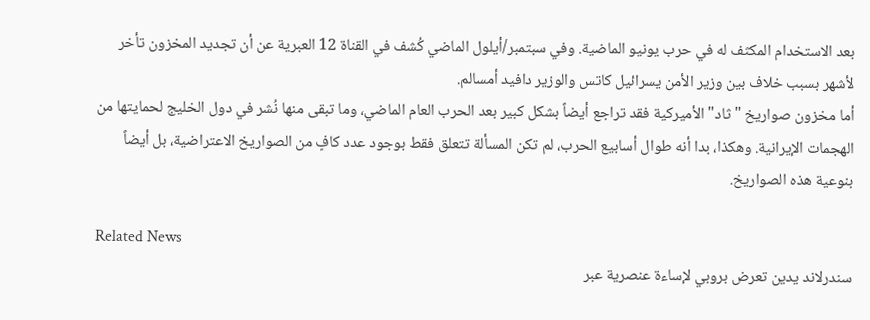بعد الاستخدام المكثف له في حرب يونيو الماضية. وفي سبتمبر/أيلول الماضي كُشف في القناة 12 العبرية عن أن تجديد المخزون تأخر لأشهر بسبب خلاف بين وزير الأمن يسرائيل كاتس والوزير دافيد أمسالم.
أما مخزون صواريخ "ثاد" الأميركية فقد تراجع أيضاً بشكل كبير بعد الحرب العام الماضي، وما تبقى منها نُشر في دول الخليج لحمايتها من الهجمات الإيرانية. وهكذا، بدا أنه طوال أسابيع الحرب، لم تكن المسألة تتعلق فقط بوجود عدد كافٍ من الصواريخ الاعتراضية، بل أيضاً بنوعية هذه الصواريخ.

Related News
سندرلاند يدين تعرض بروبي لإساءة عنصرية عبر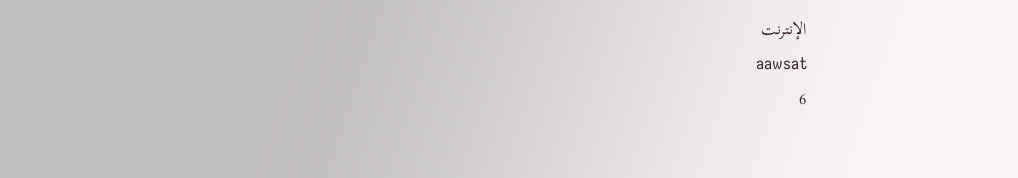الإنترنت
aawsat
6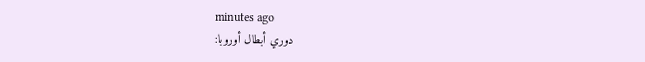minutes ago
دوري أبطال أوروبا: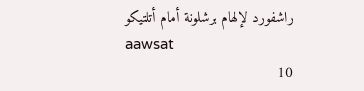راشفورد لإلهام برشلونة أمام أتلتيكو
aawsat
10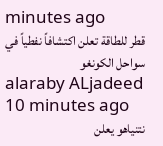minutes ago
قطر للطاقة تعلن اكتشافاً نفطياً في سواحل الكونغو
alaraby ALjadeed
10 minutes ago
نتنياهو يعلن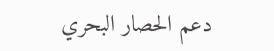دعم الحصار البحري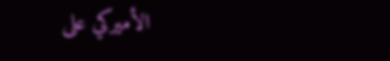الأميركي على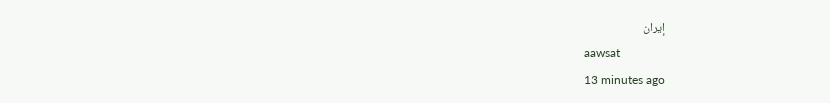إيران
aawsat
13 minutes ago